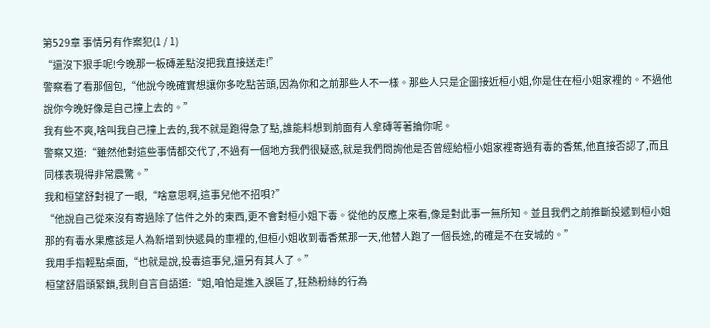第529章 事情另有作案犯(1 / 1)
“還沒下狠手呢!今晚那一板磚差點沒把我直接送走!”
警察看了看那個包,“他說今晚確實想讓你多吃點苦頭,因為你和之前那些人不一樣。那些人只是企圖接近桓小姐,你是住在桓小姐家裡的。不過他說你今晚好像是自己撞上去的。”
我有些不爽,啥叫我自己撞上去的,我不就是跑得急了點,誰能料想到前面有人拿磚等著掄你呢。
警察又道:“雖然他對這些事情都交代了,不過有一個地方我們很疑惑,就是我們問詢他是否曾經給桓小姐家裡寄過有毒的香蕉,他直接否認了,而且同樣表現得非常震驚。”
我和桓望舒對視了一眼,“啥意思啊,這事兒他不招唄?”
“他說自己從來沒有寄過除了信件之外的東西,更不會對桓小姐下毒。從他的反應上來看,像是對此事一無所知。並且我們之前推斷投遞到桓小姐那的有毒水果應該是人為新增到快遞員的車裡的,但桓小姐收到毒香蕉那一天,他替人跑了一個長途,的確是不在安城的。”
我用手指輕點桌面,“也就是說,投毒這事兒,還另有其人了。”
桓望舒眉頭緊鎖,我則自言自語道:“姐,咱怕是進入誤區了,狂熱粉絲的行為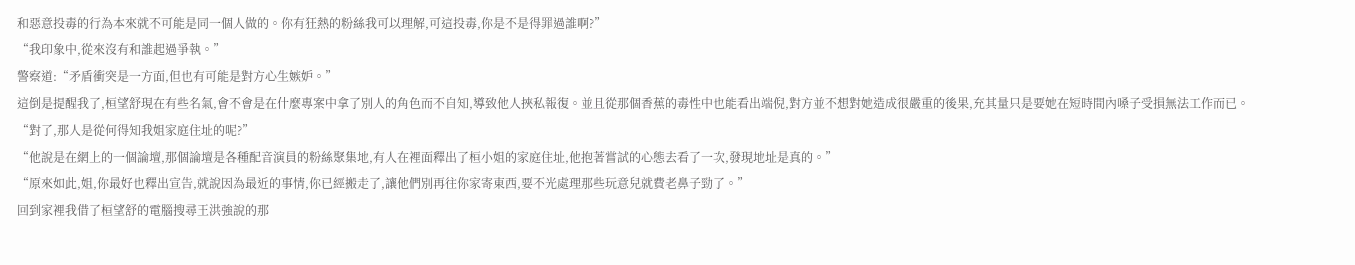和惡意投毒的行為本來就不可能是同一個人做的。你有狂熱的粉絲我可以理解,可這投毒,你是不是得罪過誰啊?”
“我印象中,從來沒有和誰起過爭執。”
警察道:“矛盾衝突是一方面,但也有可能是對方心生嫉妒。”
這倒是提醒我了,桓望舒現在有些名氣,會不會是在什麼專案中拿了別人的角色而不自知,導致他人挾私報復。並且從那個香蕉的毒性中也能看出端倪,對方並不想對她造成很嚴重的後果,充其量只是要她在短時間內嗓子受損無法工作而已。
“對了,那人是從何得知我姐家庭住址的呢?”
“他說是在網上的一個論壇,那個論壇是各種配音演員的粉絲聚集地,有人在裡面釋出了桓小姐的家庭住址,他抱著嘗試的心態去看了一次,發現地址是真的。”
“原來如此,姐,你最好也釋出宣告,就說因為最近的事情,你已經搬走了,讓他們別再往你家寄東西,要不光處理那些玩意兒就費老鼻子勁了。”
回到家裡我借了桓望舒的電腦搜尋王洪強說的那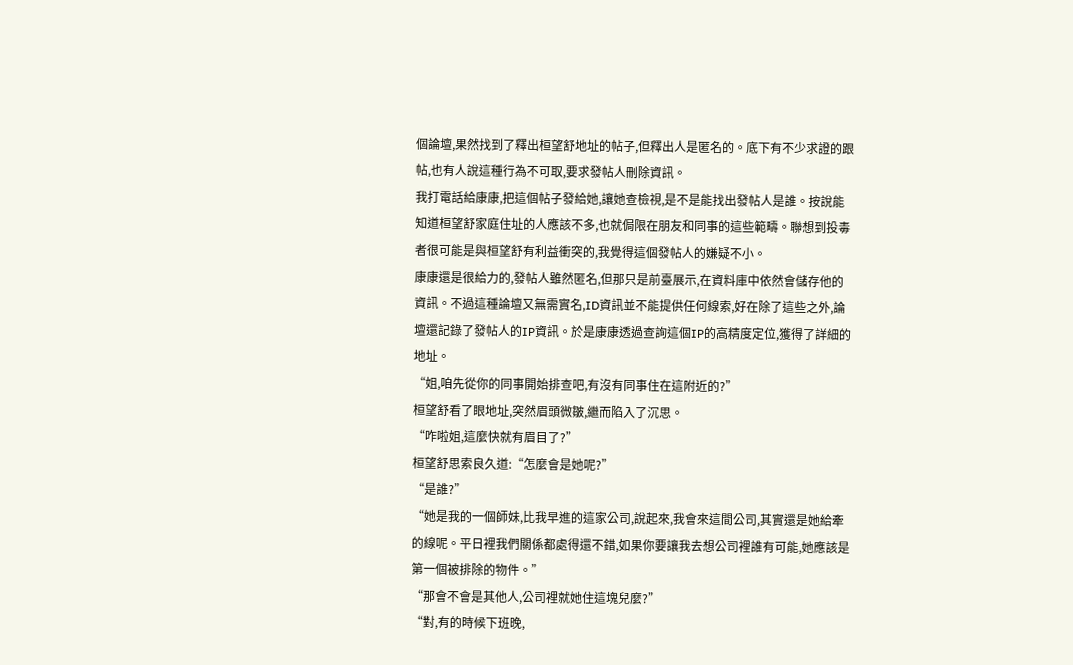個論壇,果然找到了釋出桓望舒地址的帖子,但釋出人是匿名的。底下有不少求證的跟帖,也有人說這種行為不可取,要求發帖人刪除資訊。
我打電話給康康,把這個帖子發給她,讓她查檢視,是不是能找出發帖人是誰。按說能知道桓望舒家庭住址的人應該不多,也就侷限在朋友和同事的這些範疇。聯想到投毒者很可能是與桓望舒有利益衝突的,我覺得這個發帖人的嫌疑不小。
康康還是很給力的,發帖人雖然匿名,但那只是前臺展示,在資料庫中依然會儲存他的資訊。不過這種論壇又無需實名,ID資訊並不能提供任何線索,好在除了這些之外,論壇還記錄了發帖人的IP資訊。於是康康透過查詢這個IP的高精度定位,獲得了詳細的地址。
“姐,咱先從你的同事開始排查吧,有沒有同事住在這附近的?”
桓望舒看了眼地址,突然眉頭微皺,繼而陷入了沉思。
“咋啦姐,這麼快就有眉目了?”
桓望舒思索良久道:“怎麼會是她呢?”
“是誰?”
“她是我的一個師妹,比我早進的這家公司,說起來,我會來這間公司,其實還是她給牽的線呢。平日裡我們關係都處得還不錯,如果你要讓我去想公司裡誰有可能,她應該是第一個被排除的物件。”
“那會不會是其他人,公司裡就她住這塊兒麼?”
“對,有的時候下班晚,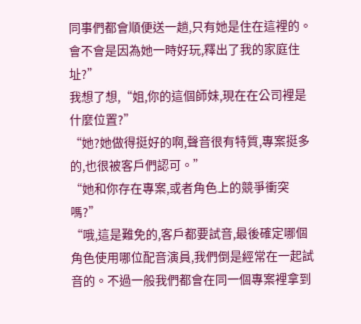同事們都會順便送一趟,只有她是住在這裡的。會不會是因為她一時好玩,釋出了我的家庭住址?”
我想了想,“姐,你的這個師妹,現在在公司裡是什麼位置?”
“她?她做得挺好的啊,聲音很有特質,專案挺多的,也很被客戶們認可。”
“她和你存在專案,或者角色上的競爭衝突嗎?”
“哦,這是難免的,客戶都要試音,最後確定哪個角色使用哪位配音演員,我們倒是經常在一起試音的。不過一般我們都會在同一個專案裡拿到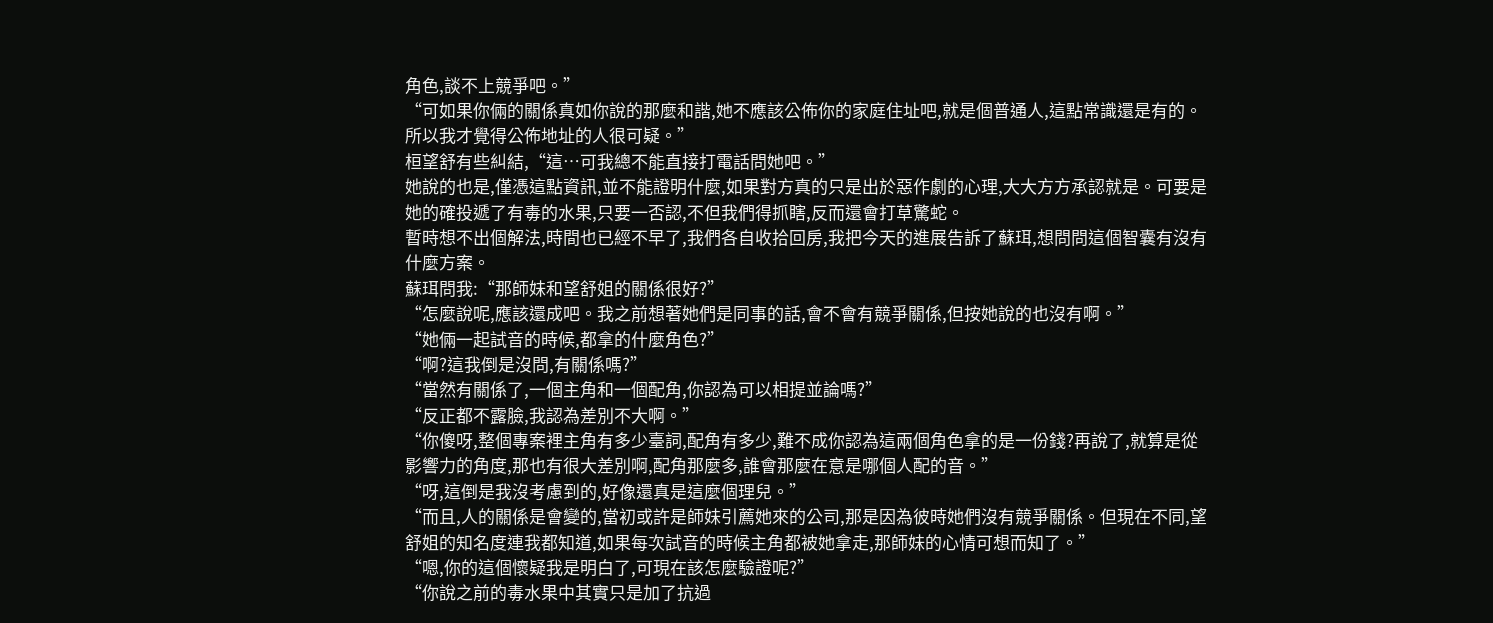角色,談不上競爭吧。”
“可如果你倆的關係真如你說的那麼和諧,她不應該公佈你的家庭住址吧,就是個普通人,這點常識還是有的。所以我才覺得公佈地址的人很可疑。”
桓望舒有些糾結,“這…可我總不能直接打電話問她吧。”
她說的也是,僅憑這點資訊,並不能證明什麼,如果對方真的只是出於惡作劇的心理,大大方方承認就是。可要是她的確投遞了有毒的水果,只要一否認,不但我們得抓瞎,反而還會打草驚蛇。
暫時想不出個解法,時間也已經不早了,我們各自收拾回房,我把今天的進展告訴了蘇珥,想問問這個智囊有沒有什麼方案。
蘇珥問我:“那師妹和望舒姐的關係很好?”
“怎麼說呢,應該還成吧。我之前想著她們是同事的話,會不會有競爭關係,但按她說的也沒有啊。”
“她倆一起試音的時候,都拿的什麼角色?”
“啊?這我倒是沒問,有關係嗎?”
“當然有關係了,一個主角和一個配角,你認為可以相提並論嗎?”
“反正都不露臉,我認為差別不大啊。”
“你傻呀,整個專案裡主角有多少臺詞,配角有多少,難不成你認為這兩個角色拿的是一份錢?再說了,就算是從影響力的角度,那也有很大差別啊,配角那麼多,誰會那麼在意是哪個人配的音。”
“呀,這倒是我沒考慮到的,好像還真是這麼個理兒。”
“而且,人的關係是會變的,當初或許是師妹引薦她來的公司,那是因為彼時她們沒有競爭關係。但現在不同,望舒姐的知名度連我都知道,如果每次試音的時候主角都被她拿走,那師妹的心情可想而知了。”
“嗯,你的這個懷疑我是明白了,可現在該怎麼驗證呢?”
“你說之前的毒水果中其實只是加了抗過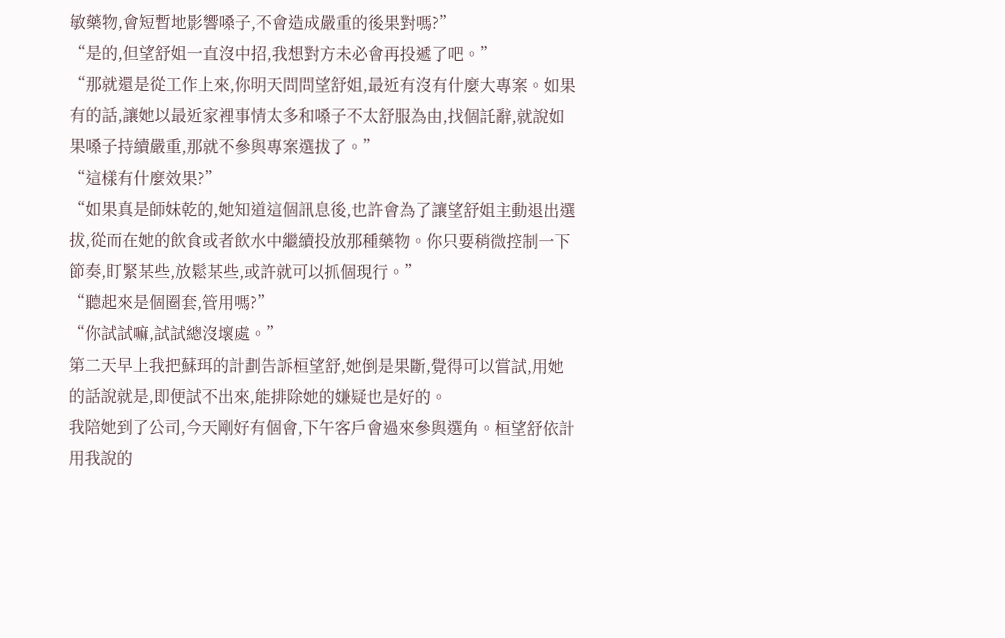敏藥物,會短暫地影響嗓子,不會造成嚴重的後果對嗎?”
“是的,但望舒姐一直沒中招,我想對方未必會再投遞了吧。”
“那就還是從工作上來,你明天問問望舒姐,最近有沒有什麼大專案。如果有的話,讓她以最近家裡事情太多和嗓子不太舒服為由,找個託辭,就說如果嗓子持續嚴重,那就不參與專案選拔了。”
“這樣有什麼效果?”
“如果真是師妹乾的,她知道這個訊息後,也許會為了讓望舒姐主動退出選拔,從而在她的飲食或者飲水中繼續投放那種藥物。你只要稍微控制一下節奏,盯緊某些,放鬆某些,或許就可以抓個現行。”
“聽起來是個圈套,管用嗎?”
“你試試嘛,試試總沒壞處。”
第二天早上我把蘇珥的計劃告訴桓望舒,她倒是果斷,覺得可以嘗試,用她的話說就是,即便試不出來,能排除她的嫌疑也是好的。
我陪她到了公司,今天剛好有個會,下午客戶會過來參與選角。桓望舒依計用我說的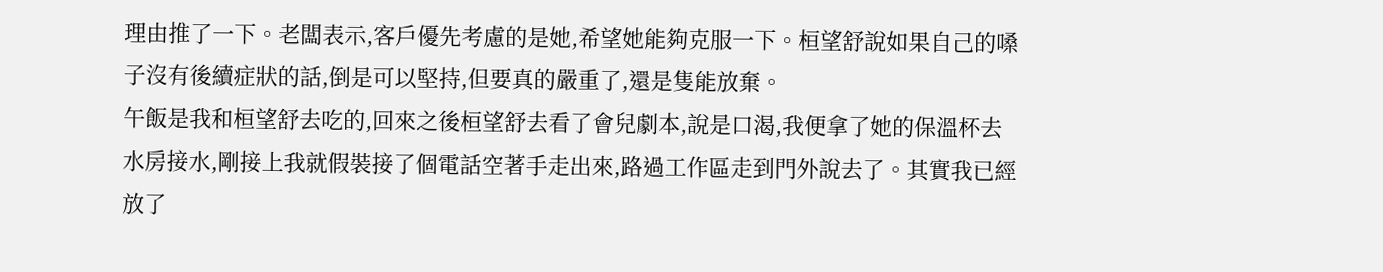理由推了一下。老闆表示,客戶優先考慮的是她,希望她能夠克服一下。桓望舒說如果自己的嗓子沒有後續症狀的話,倒是可以堅持,但要真的嚴重了,還是隻能放棄。
午飯是我和桓望舒去吃的,回來之後桓望舒去看了會兒劇本,說是口渴,我便拿了她的保溫杯去水房接水,剛接上我就假裝接了個電話空著手走出來,路過工作區走到門外說去了。其實我已經放了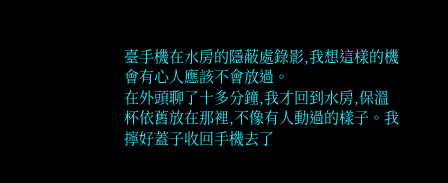臺手機在水房的隱蔽處錄影,我想這樣的機會有心人應該不會放過。
在外頭聊了十多分鐘,我才回到水房,保溫杯依舊放在那裡,不像有人動過的樣子。我擰好蓋子收回手機去了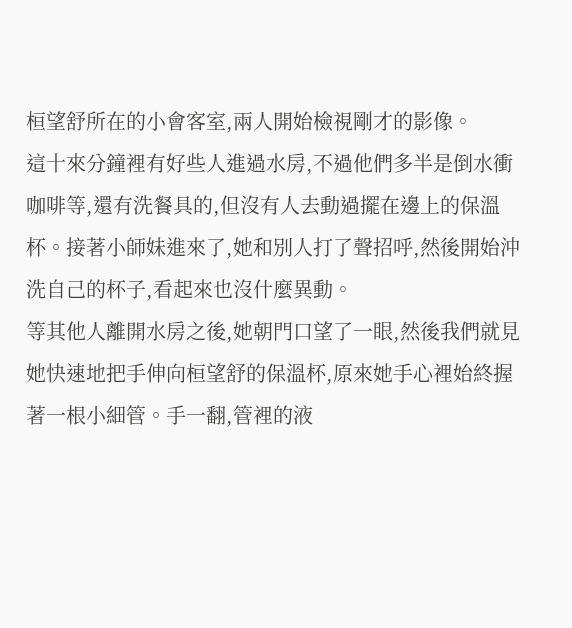桓望舒所在的小會客室,兩人開始檢視剛才的影像。
這十來分鐘裡有好些人進過水房,不過他們多半是倒水衝咖啡等,還有洗餐具的,但沒有人去動過擺在邊上的保溫杯。接著小師妹進來了,她和別人打了聲招呼,然後開始沖洗自己的杯子,看起來也沒什麼異動。
等其他人離開水房之後,她朝門口望了一眼,然後我們就見她快速地把手伸向桓望舒的保溫杯,原來她手心裡始終握著一根小細管。手一翻,管裡的液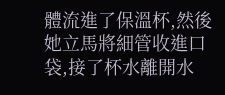體流進了保溫杯,然後她立馬將細管收進口袋,接了杯水離開水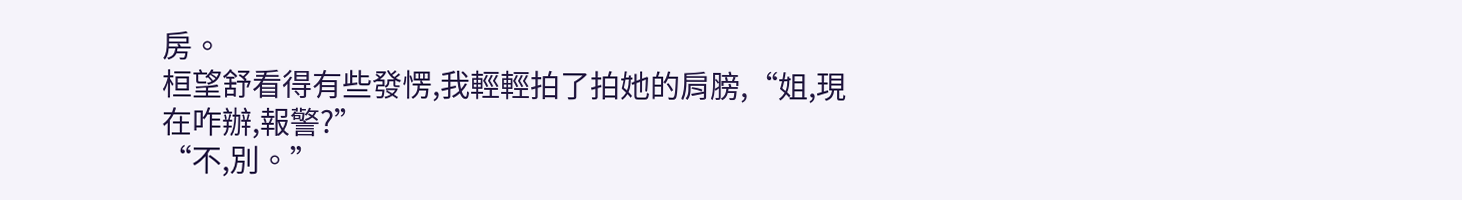房。
桓望舒看得有些發愣,我輕輕拍了拍她的肩膀,“姐,現在咋辦,報警?”
“不,別。”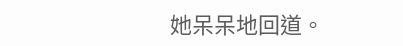她呆呆地回道。